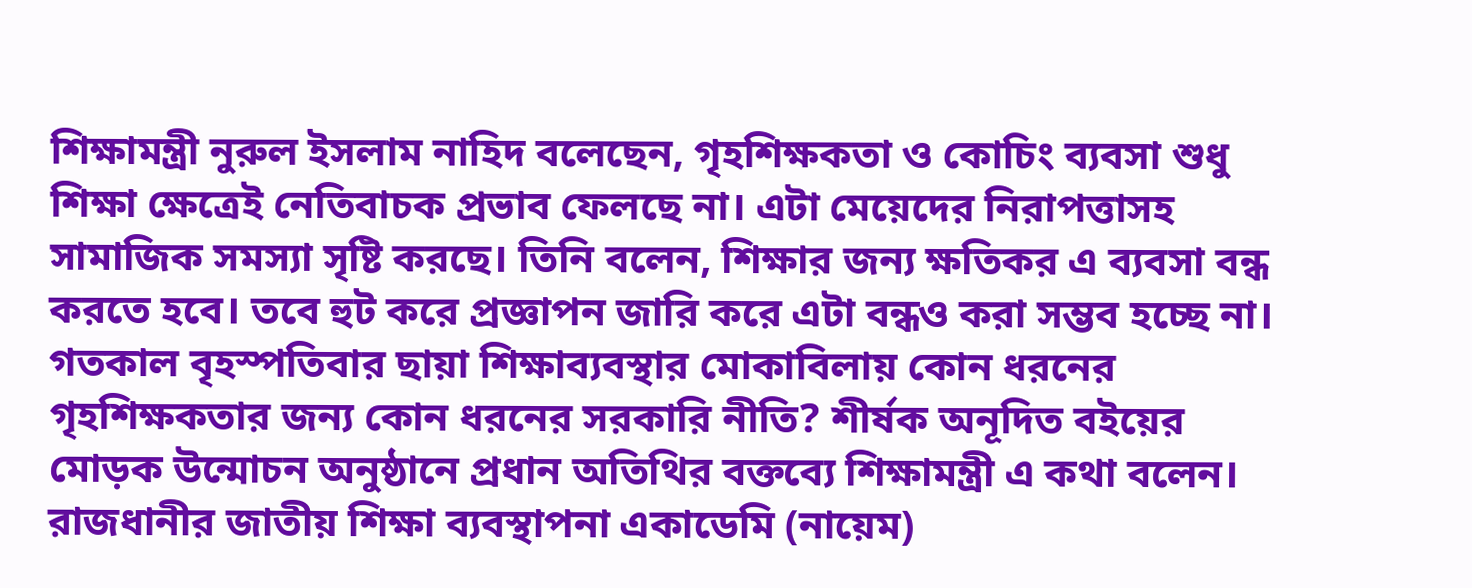শিক্ষামন্ত্রী নুরুল ইসলাম নাহিদ বলেছেন, গৃহশিক্ষকতা ও কোচিং ব্যবসা শুধু শিক্ষা ক্ষেত্রেই নেতিবাচক প্রভাব ফেলছে না। এটা মেয়েদের নিরাপত্তাসহ সামাজিক সমস্যা সৃষ্টি করছে। তিনি বলেন, শিক্ষার জন্য ক্ষতিকর এ ব্যবসা বন্ধ করতে হবে। তবে হুট করে প্রজ্ঞাপন জারি করে এটা বন্ধও করা সম্ভব হচ্ছে না।
গতকাল বৃহস্পতিবার ছায়া শিক্ষাব্যবস্থার মোকাবিলায় কোন ধরনের গৃহশিক্ষকতার জন্য কোন ধরনের সরকারি নীতি? শীর্ষক অনূদিত বইয়ের মোড়ক উন্মোচন অনুষ্ঠানে প্রধান অতিথির বক্তব্যে শিক্ষামন্ত্রী এ কথা বলেন। রাজধানীর জাতীয় শিক্ষা ব্যবস্থাপনা একাডেমি (নায়েম)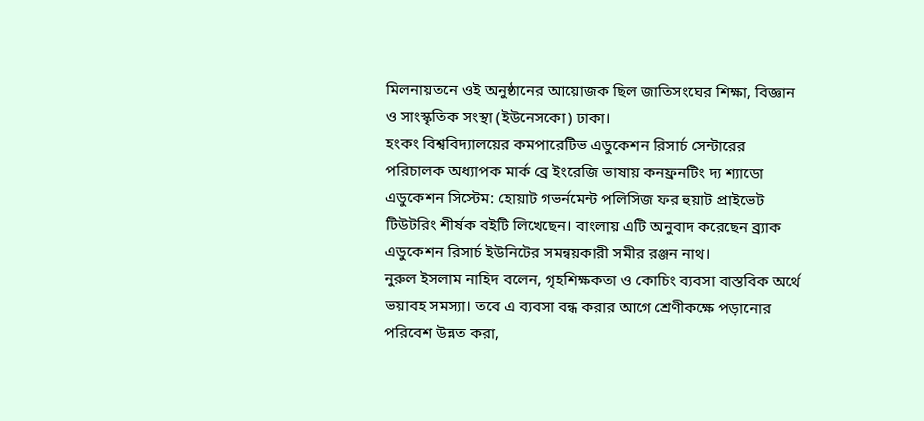মিলনায়তনে ওই অনুষ্ঠানের আয়োজক ছিল জাতিসংঘের শিক্ষা, বিজ্ঞান ও সাংস্কৃতিক সংস্থা (ইউনেসকো) ঢাকা।
হংকং বিশ্ববিদ্যালয়ের কমপারেটিভ এডুকেশন রিসার্চ সেন্টারের পরিচালক অধ্যাপক মার্ক ব্রে ইংরেজি ভাষায় কনফ্রনটিং দ্য শ্যাডো এডুকেশন সিস্টেম: হোয়াট গভর্নমেন্ট পলিসিজ ফর হুয়াট প্রাইভেট টিউটরিং শীর্ষক বইটি লিখেছেন। বাংলায় এটি অনুবাদ করেছেন ব্র্যাক এডুকেশন রিসার্চ ইউনিটের সমন্বয়কারী সমীর রঞ্জন নাথ।
নুরুল ইসলাম নাহিদ বলেন, গৃহশিক্ষকতা ও কোচিং ব্যবসা বাস্তবিক অর্থে ভয়াবহ সমস্যা। তবে এ ব্যবসা বন্ধ করার আগে শ্রেণীকক্ষে পড়ানোর পরিবেশ উন্নত করা,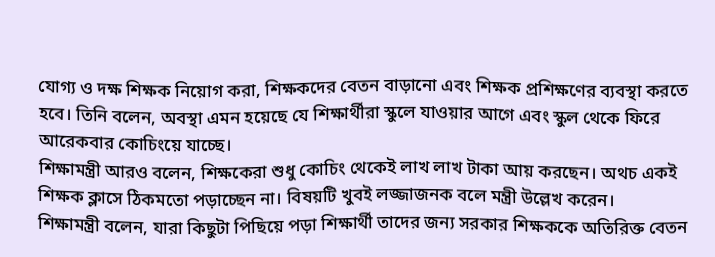যোগ্য ও দক্ষ শিক্ষক নিয়োগ করা, শিক্ষকদের বেতন বাড়ানো এবং শিক্ষক প্রশিক্ষণের ব্যবস্থা করতে হবে। তিনি বলেন, অবস্থা এমন হয়েছে যে শিক্ষার্থীরা স্কুলে যাওয়ার আগে এবং স্কুল থেকে ফিরে আরেকবার কোচিংয়ে যাচ্ছে।
শিক্ষামন্ত্রী আরও বলেন, শিক্ষকেরা শুধু কোচিং থেকেই লাখ লাখ টাকা আয় করছেন। অথচ একই শিক্ষক ক্লাসে ঠিকমতো পড়াচ্ছেন না। বিষয়টি খুবই লজ্জাজনক বলে মন্ত্রী উল্লেখ করেন।
শিক্ষামন্ত্রী বলেন, যারা কিছুটা পিছিয়ে পড়া শিক্ষার্থী তাদের জন্য সরকার শিক্ষককে অতিরিক্ত বেতন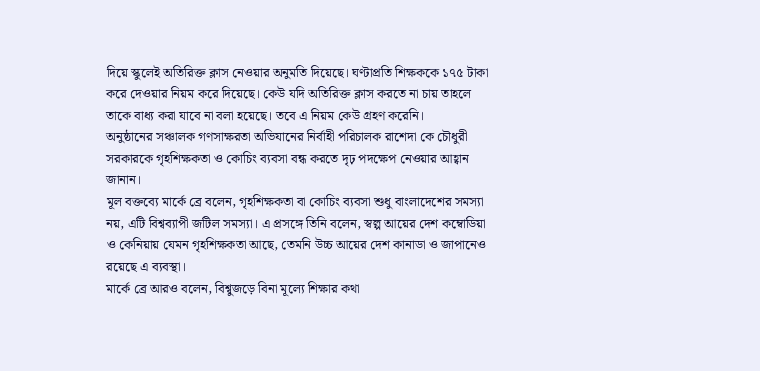দিয়ে স্কুলেই অতিরিক্ত ক্লাস নেওয়ার অনুমতি দিয়েছে। ঘণ্টাপ্রতি শিক্ষককে ১৭৫ টাকা করে দেওয়ার নিয়ম করে দিয়েছে। কেউ যদি অতিরিক্ত ক্লাস করতে না চায় তাহলে তাকে বাধ্য করা যাবে না বলা হয়েছে। তবে এ নিয়ম কেউ গ্রহণ করেনি।
অনুষ্ঠানের সঞ্চালক গণসাক্ষরতা অভিযানের নির্বাহী পরিচালক রাশেদা কে চৌধুরী সরকারকে গৃহশিক্ষকতা ও কোচিং ব্যবসা বন্ধ করতে দৃঢ় পদক্ষেপ নেওয়ার আহ্বান জানান।
মূল বক্তব্যে মার্কে ব্রে বলেন, গৃহশিক্ষকতা বা কোচিং ব্যবসা শুধু বাংলাদেশের সমস্যা নয়, এটি বিশ্বব্যাপী জটিল সমস্যা। এ প্রসঙ্গে তিনি বলেন, স্বল্প আয়ের দেশ কম্বোডিয়া ও কেনিয়ায় যেমন গৃহশিক্ষকতা আছে, তেমনি উচ্চ আয়ের দেশ কানাডা ও জাপানেও রয়েছে এ ব্যবস্থা।
মার্কে ব্রে আরও বলেন, বিশ্বুজড়ে বিনা মূল্যে শিক্ষার কথা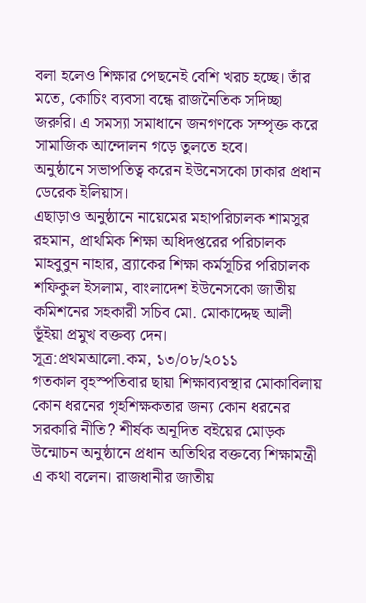বলা হলেও শিক্ষার পেছনেই বেশি খরচ হচ্ছে। তাঁর মতে, কোচিং ব্যবসা বন্ধে রাজনৈতিক সদিচ্ছা জরুরি। এ সমস্যা সমাধানে জনগণকে সম্পৃক্ত করে সামাজিক আন্দোলন গড়ে তুলতে হবে।
অনুষ্ঠানে সভাপতিত্ব করেন ইউনেসকো ঢাকার প্রধান ডেরেক ইলিয়াস।
এছাড়াও অনুষ্ঠানে নায়েমের মহাপরিচালক শামসুর রহমান, প্রাথমিক শিক্ষা অধিদপ্তরের পরিচালক মাহবুবুন নাহার, ব্র্যাকের শিক্ষা কর্মসূচির পরিচালক শফিকুল ইসলাম, বাংলাদেশ ইউনেসকো জাতীয় কমিশনের সহকারী সচিব মো. মোকাদ্দেছ আলী ভূঁইয়া প্রমুখ বক্তব্য দেন।
সূত্র:প্রথমআলো.কম, ১৩/০৮/২০১১
গতকাল বৃহস্পতিবার ছায়া শিক্ষাব্যবস্থার মোকাবিলায় কোন ধরনের গৃহশিক্ষকতার জন্য কোন ধরনের সরকারি নীতি? শীর্ষক অনূদিত বইয়ের মোড়ক উন্মোচন অনুষ্ঠানে প্রধান অতিথির বক্তব্যে শিক্ষামন্ত্রী এ কথা বলেন। রাজধানীর জাতীয়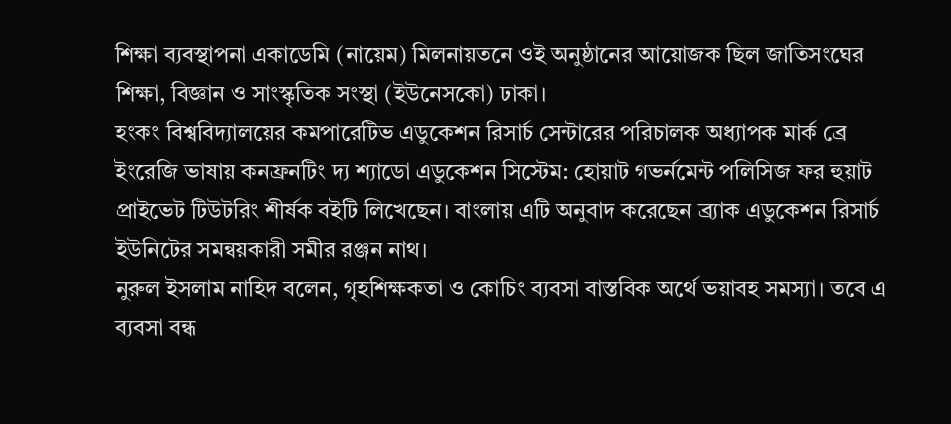শিক্ষা ব্যবস্থাপনা একাডেমি (নায়েম) মিলনায়তনে ওই অনুষ্ঠানের আয়োজক ছিল জাতিসংঘের শিক্ষা, বিজ্ঞান ও সাংস্কৃতিক সংস্থা (ইউনেসকো) ঢাকা।
হংকং বিশ্ববিদ্যালয়ের কমপারেটিভ এডুকেশন রিসার্চ সেন্টারের পরিচালক অধ্যাপক মার্ক ব্রে ইংরেজি ভাষায় কনফ্রনটিং দ্য শ্যাডো এডুকেশন সিস্টেম: হোয়াট গভর্নমেন্ট পলিসিজ ফর হুয়াট প্রাইভেট টিউটরিং শীর্ষক বইটি লিখেছেন। বাংলায় এটি অনুবাদ করেছেন ব্র্যাক এডুকেশন রিসার্চ ইউনিটের সমন্বয়কারী সমীর রঞ্জন নাথ।
নুরুল ইসলাম নাহিদ বলেন, গৃহশিক্ষকতা ও কোচিং ব্যবসা বাস্তবিক অর্থে ভয়াবহ সমস্যা। তবে এ ব্যবসা বন্ধ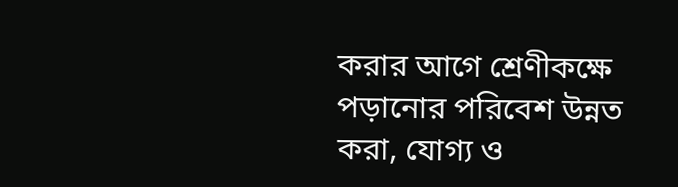করার আগে শ্রেণীকক্ষে পড়ানোর পরিবেশ উন্নত করা, যোগ্য ও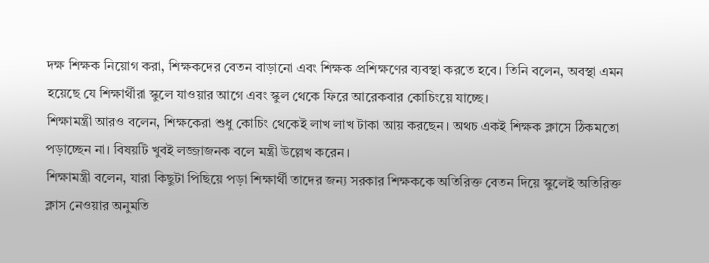দক্ষ শিক্ষক নিয়োগ করা, শিক্ষকদের বেতন বাড়ানো এবং শিক্ষক প্রশিক্ষণের ব্যবস্থা করতে হবে। তিনি বলেন, অবস্থা এমন হয়েছে যে শিক্ষার্থীরা স্কুলে যাওয়ার আগে এবং স্কুল থেকে ফিরে আরেকবার কোচিংয়ে যাচ্ছে।
শিক্ষামন্ত্রী আরও বলেন, শিক্ষকেরা শুধু কোচিং থেকেই লাখ লাখ টাকা আয় করছেন। অথচ একই শিক্ষক ক্লাসে ঠিকমতো পড়াচ্ছেন না। বিষয়টি খুবই লজ্জাজনক বলে মন্ত্রী উল্লেখ করেন।
শিক্ষামন্ত্রী বলেন, যারা কিছুটা পিছিয়ে পড়া শিক্ষার্থী তাদের জন্য সরকার শিক্ষককে অতিরিক্ত বেতন দিয়ে স্কুলেই অতিরিক্ত ক্লাস নেওয়ার অনুমতি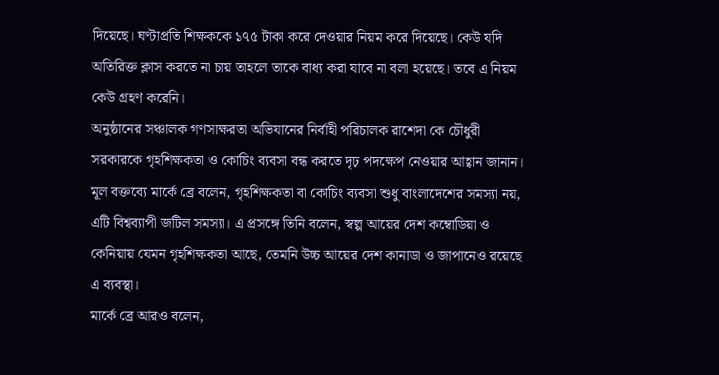দিয়েছে। ঘণ্টাপ্রতি শিক্ষককে ১৭৫ টাকা করে দেওয়ার নিয়ম করে দিয়েছে। কেউ যদি অতিরিক্ত ক্লাস করতে না চায় তাহলে তাকে বাধ্য করা যাবে না বলা হয়েছে। তবে এ নিয়ম কেউ গ্রহণ করেনি।
অনুষ্ঠানের সঞ্চালক গণসাক্ষরতা অভিযানের নির্বাহী পরিচালক রাশেদা কে চৌধুরী সরকারকে গৃহশিক্ষকতা ও কোচিং ব্যবসা বন্ধ করতে দৃঢ় পদক্ষেপ নেওয়ার আহ্বান জানান।
মূল বক্তব্যে মার্কে ব্রে বলেন, গৃহশিক্ষকতা বা কোচিং ব্যবসা শুধু বাংলাদেশের সমস্যা নয়, এটি বিশ্বব্যাপী জটিল সমস্যা। এ প্রসঙ্গে তিনি বলেন, স্বল্প আয়ের দেশ কম্বোডিয়া ও কেনিয়ায় যেমন গৃহশিক্ষকতা আছে, তেমনি উচ্চ আয়ের দেশ কানাডা ও জাপানেও রয়েছে এ ব্যবস্থা।
মার্কে ব্রে আরও বলেন,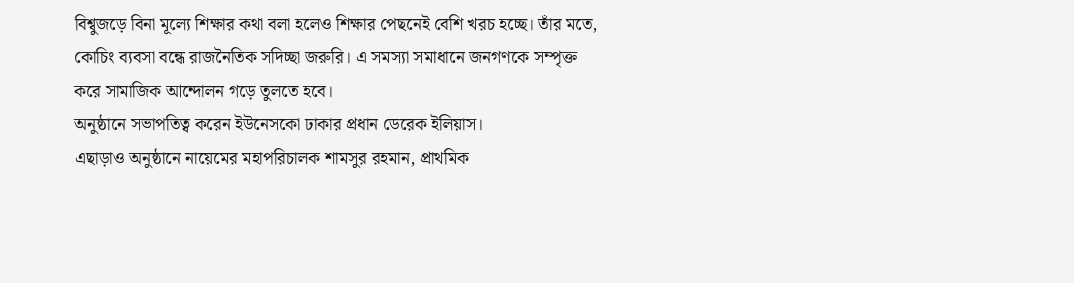বিশ্বুজড়ে বিনা মূল্যে শিক্ষার কথা বলা হলেও শিক্ষার পেছনেই বেশি খরচ হচ্ছে। তাঁর মতে, কোচিং ব্যবসা বন্ধে রাজনৈতিক সদিচ্ছা জরুরি। এ সমস্যা সমাধানে জনগণকে সম্পৃক্ত করে সামাজিক আন্দোলন গড়ে তুলতে হবে।
অনুষ্ঠানে সভাপতিত্ব করেন ইউনেসকো ঢাকার প্রধান ডেরেক ইলিয়াস।
এছাড়াও অনুষ্ঠানে নায়েমের মহাপরিচালক শামসুর রহমান, প্রাথমিক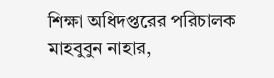শিক্ষা অধিদপ্তরের পরিচালক মাহবুবুন নাহার,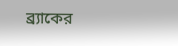ব্র্যাকের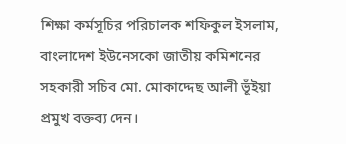শিক্ষা কর্মসূচির পরিচালক শফিকুল ইসলাম, বাংলাদেশ ইউনেসকো জাতীয় কমিশনের সহকারী সচিব মো. মোকাদ্দেছ আলী ভূঁইয়া প্রমুখ বক্তব্য দেন।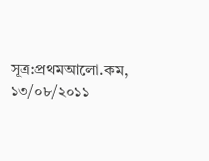সূত্র:প্রথমআলো.কম, ১৩/০৮/২০১১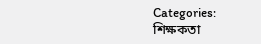Categories:
শিক্ষকতা